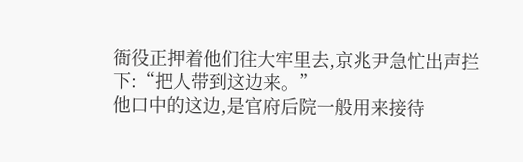衙役正押着他们往大牢里去,京兆尹急忙出声拦下:“把人带到这边来。”
他口中的这边,是官府后院一般用来接待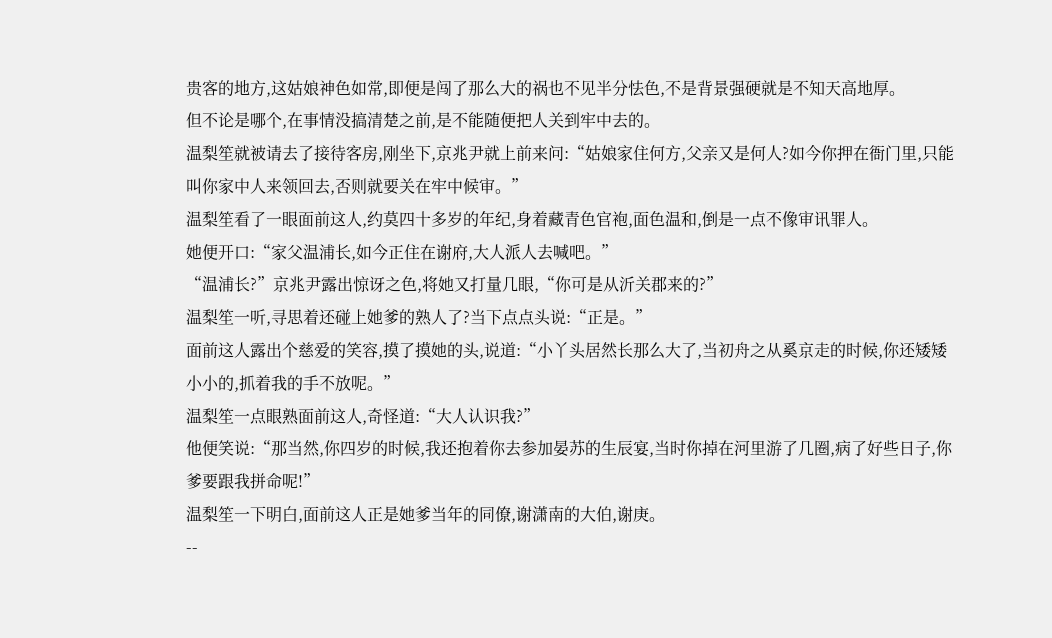贵客的地方,这姑娘神色如常,即便是闯了那么大的祸也不见半分怯色,不是背景强硬就是不知天高地厚。
但不论是哪个,在事情没搞清楚之前,是不能随便把人关到牢中去的。
温梨笙就被请去了接待客房,刚坐下,京兆尹就上前来问:“姑娘家住何方,父亲又是何人?如今你押在衙门里,只能叫你家中人来领回去,否则就要关在牢中候审。”
温梨笙看了一眼面前这人,约莫四十多岁的年纪,身着藏青色官袍,面色温和,倒是一点不像审讯罪人。
她便开口:“家父温浦长,如今正住在谢府,大人派人去喊吧。”
“温浦长?”京兆尹露出惊讶之色,将她又打量几眼,“你可是从沂关郡来的?”
温梨笙一听,寻思着还碰上她爹的熟人了?当下点点头说:“正是。”
面前这人露出个慈爱的笑容,摸了摸她的头,说道:“小丫头居然长那么大了,当初舟之从奚京走的时候,你还矮矮小小的,抓着我的手不放呢。”
温梨笙一点眼熟面前这人,奇怪道:“大人认识我?”
他便笑说:“那当然,你四岁的时候,我还抱着你去参加晏苏的生辰宴,当时你掉在河里游了几圈,病了好些日子,你爹要跟我拼命呢!”
温梨笙一下明白,面前这人正是她爹当年的同僚,谢潇南的大伯,谢庚。
--